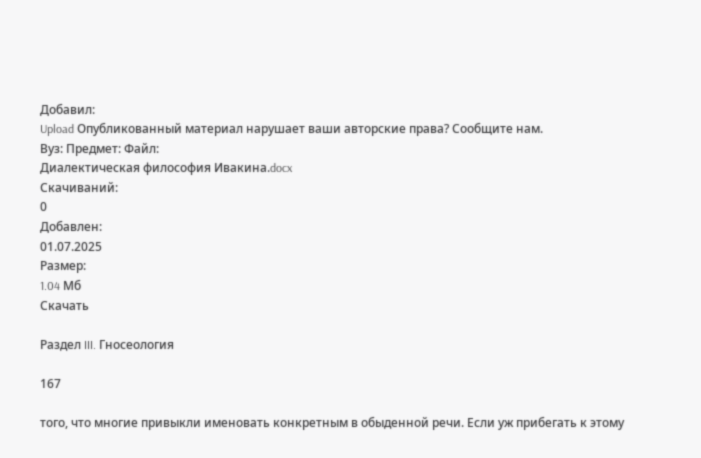Добавил:
Upload Опубликованный материал нарушает ваши авторские права? Сообщите нам.
Вуз: Предмет: Файл:
Диалектическая философия Ивакина.docx
Скачиваний:
0
Добавлен:
01.07.2025
Размер:
1.04 Mб
Скачать

Раздел III. Гносеология

167

того, что многие привыкли именовать конкретным в обыденной речи. Если уж прибегать к этому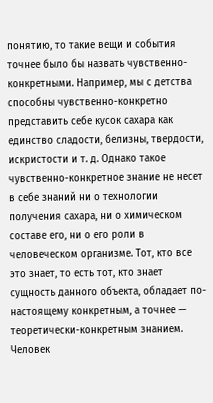понятию, то такие вещи и события точнее было бы назвать чувственно-конкретными. Например, мы с детства способны чувственно-конкретно представить себе кусок сахара как единство сладости, белизны, твердости, искристости и т. д. Однако такое чувственно-конкретное знание не несет в себе знаний ни о технологии получения сахара, ни о химическом составе его, ни о его роли в человеческом организме. Тот, кто все это знает, то есть тот, кто знает сущность данного объекта, обладает по-настоящему конкретным, а точнее — теоретически-конкретным знанием. Человек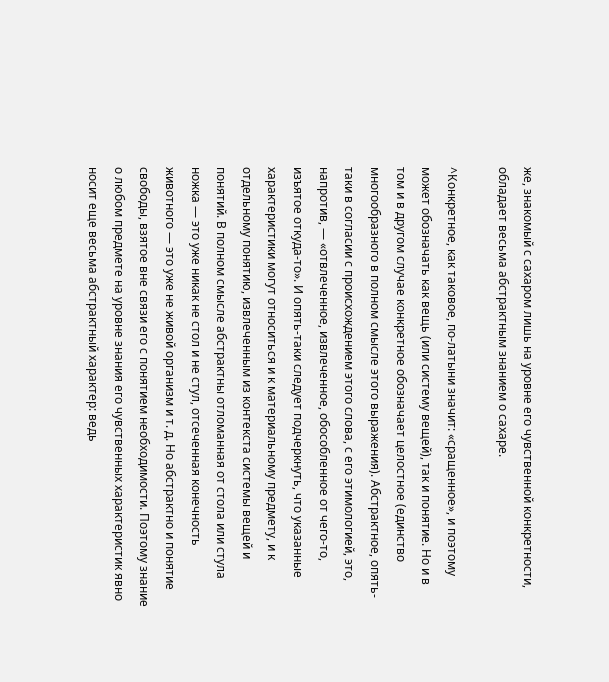же, знакомый с сахаром лишь на уровне его чувственной конкретности, обладает весьма абстрактным знанием о сахаре.

^Конкретное, как таковое, по-латыни значит: «сращенное», и поэтому может обозначать как вещь (или систему вещей), так и понятие. Но и в том и в другом случае конкретное обозначает целостное (единство многообразного в полном смысле этого выражения). Абстрактное, опять-таки в согласии с происхождением этого слова, с его этимологией, это, напротив, — «отвлеченное, извлеченное, обособленное от чего-то, изъятое откуда-то». И опять-таки следует подчеркнуть, что указанные характеристики могут относиться и к материальному предмету, и к отдельному понятию, извлеченным из контекста системы вещей и понятий. В полном смысле абстрактны отломанная от стола или стула ножка — это уже никак не стол и не стул, отсеченная конечность животного — это уже не живой организм и т. д. Но абстрактно и понятие свободы, взятое вне связи его с понятием необходимости. Поэтому знание о любом предмете на уровне знания его чувственных характеристик явно носит еще весьма абстрактный характер: ведь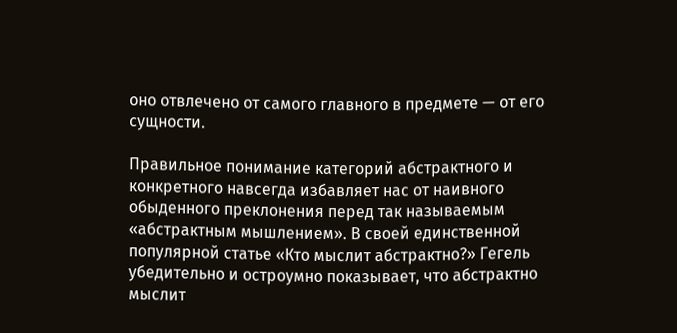оно отвлечено от самого главного в предмете — от его сущности.

Правильное понимание категорий абстрактного и конкретного навсегда избавляет нас от наивного обыденного преклонения перед так называемым «абстрактным мышлением». В своей единственной популярной статье «Кто мыслит абстрактно?» Гегель убедительно и остроумно показывает, что абстрактно мыслит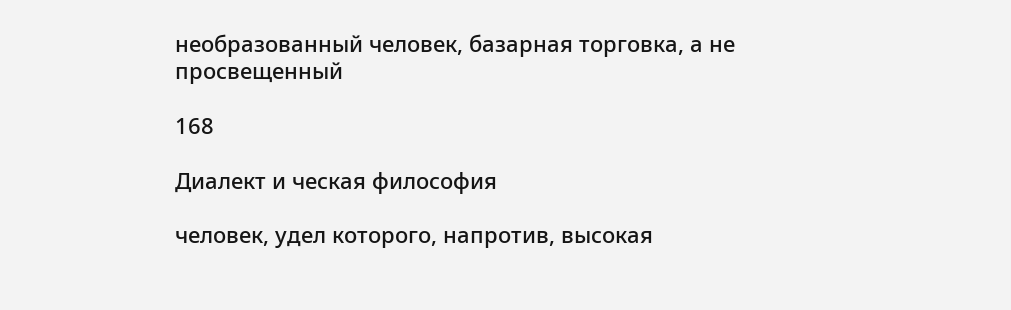необразованный человек, базарная торговка, а не просвещенный

168

Диалект и ческая философия

человек, удел которого, напротив, высокая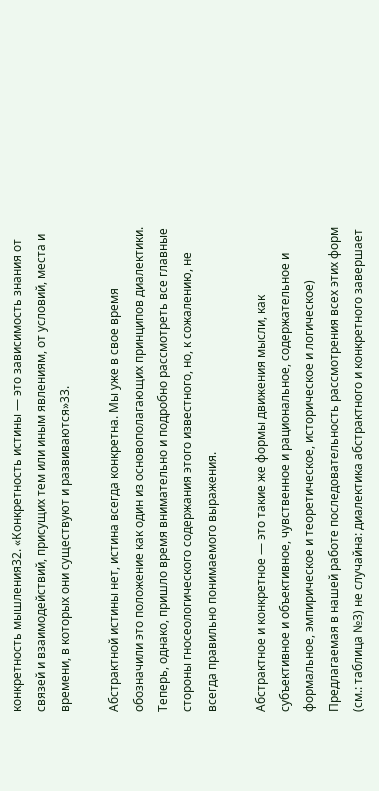конкретность мышления32. «Конкретность истины — это зависимость знания от связей и взаимодействий, присущих тем или иным явлениям, от условий, места и времени, в которых они существуют и развиваются»33.

Абстрактной истины нет, истина всегда конкретна. Мы уже в свое время обозначили это положение как один из основополагающих принципов диалектики. Теперь, однако, пришло время внимательно и подробно рассмотреть все главные стороны гносеологического содержания этого известного, но, к сожалению, не всегда правильно понимаемого выражения.

Абстрактное и конкретное — это такие же формы движения мысли, как субъективное и объективное, чувственное и рациональное, содержательное и формальное, эмпирическое и теоретическое, историческое и логическое) Предлагаемая в нашей работе последовательность рассмотрения всех этих форм (см.: таблица №3) не случайна: диалектика абстрактного и конкретного завершает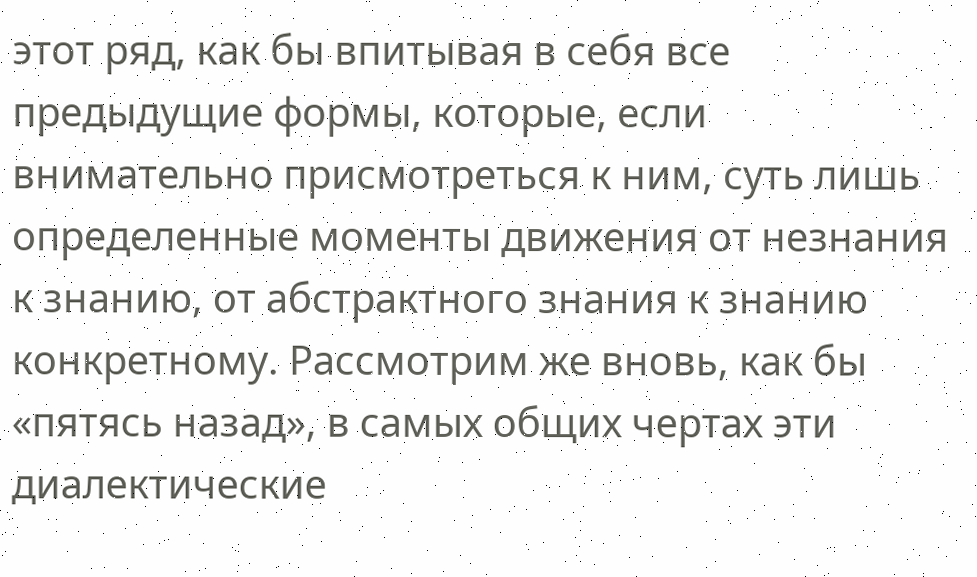этот ряд, как бы впитывая в себя все предыдущие формы, которые, если внимательно присмотреться к ним, суть лишь определенные моменты движения от незнания к знанию, от абстрактного знания к знанию конкретному. Рассмотрим же вновь, как бы «пятясь назад», в самых общих чертах эти диалектические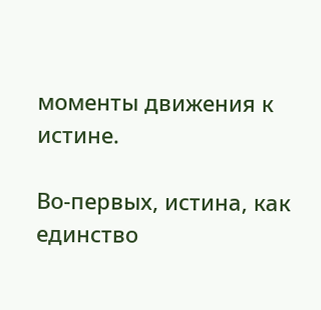моменты движения к истине.

Во-первых, истина, как единство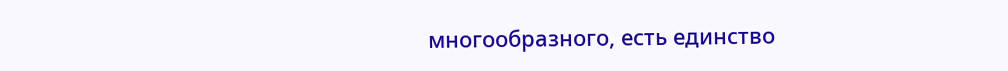многообразного, есть единство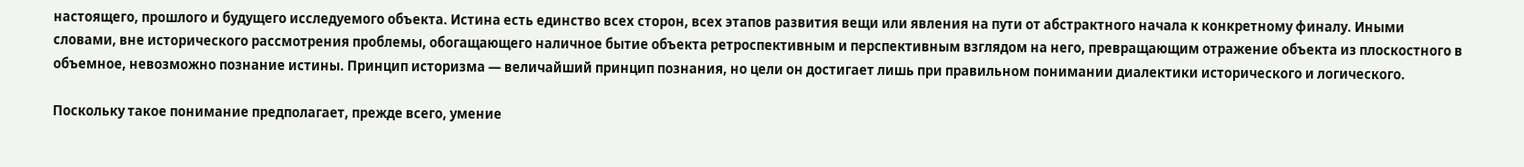настоящего, прошлого и будущего исследуемого объекта. Истина есть единство всех сторон, всех этапов развития вещи или явления на пути от абстрактного начала к конкретному финалу. Иными словами, вне исторического рассмотрения проблемы, обогащающего наличное бытие объекта ретроспективным и перспективным взглядом на него, превращающим отражение объекта из плоскостного в объемное, невозможно познание истины. Принцип историзма — величайший принцип познания, но цели он достигает лишь при правильном понимании диалектики исторического и логического.

Поскольку такое понимание предполагает, прежде всего, умение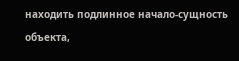находить подлинное начало-сущность объекта,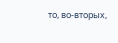то, во-вторых,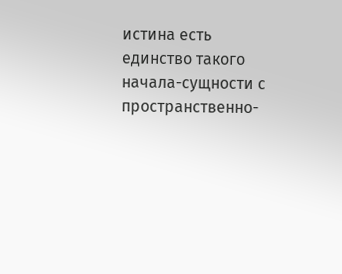истина есть единство такого начала-сущности с пространственно-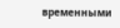временными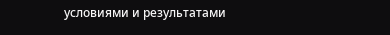условиями и результатами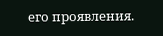его проявления.